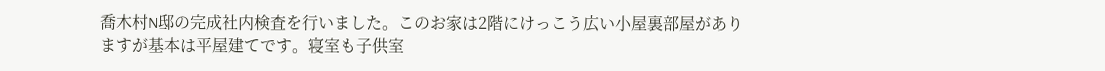喬木村N邸の完成社内検査を行いました。このお家は2階にけっこう広い小屋裏部屋がありますが基本は平屋建てです。寝室も子供室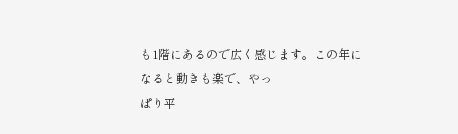も1階にあるので広く感じます。この年になると動きも楽で、やっ
ぱり平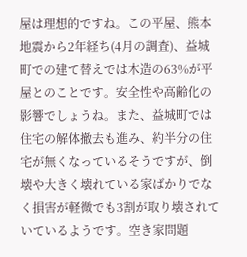屋は理想的ですね。この平屋、熊本地震から2年経ち(4月の調査)、益城町での建て替えでは木造の63%が平屋とのことです。安全性や高齢化の影響でしょうね。また、益城町では住宅の解体撤去も進み、約半分の住宅が無くなっているそうですが、倒壊や大きく壊れている家ばかりでなく損害が軽微でも3割が取り壊されていているようです。空き家問題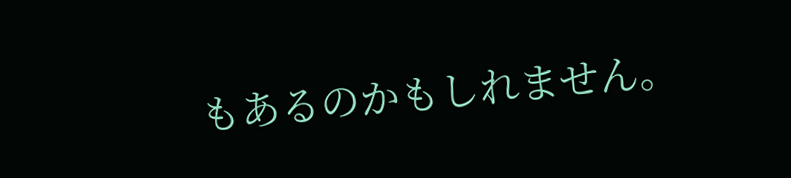もあるのかもしれません。